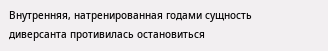Внутренняя, натренированная годами сущность диверсанта противилась остановиться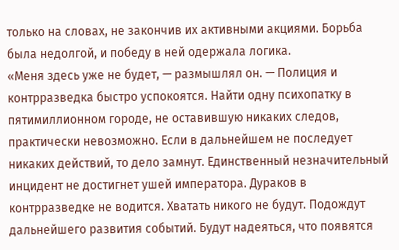только на словах, не закончив их активными акциями. Борьба была недолгой, и победу в ней одержала логика.
«Меня здесь уже не будет, — размышлял он. — Полиция и контрразведка быстро успокоятся. Найти одну психопатку в пятимиллионном городе, не оставившую никаких следов, практически невозможно. Если в дальнейшем не последует никаких действий, то дело замнут. Единственный незначительный инцидент не достигнет ушей императора. Дураков в контрразведке не водится. Хватать никого не будут. Подождут дальнейшего развития событий. Будут надеяться, что появятся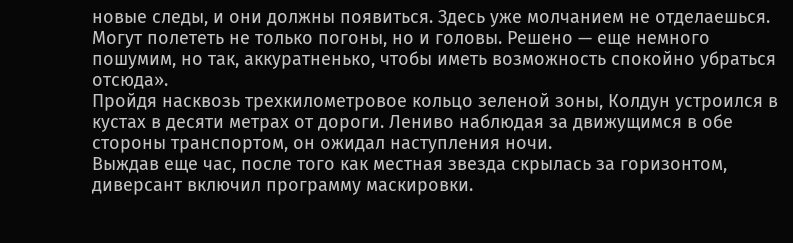новые следы, и они должны появиться. Здесь уже молчанием не отделаешься. Могут полететь не только погоны, но и головы. Решено — еще немного пошумим, но так, аккуратненько, чтобы иметь возможность спокойно убраться отсюда».
Пройдя насквозь трехкилометровое кольцо зеленой зоны, Колдун устроился в кустах в десяти метрах от дороги. Лениво наблюдая за движущимся в обе стороны транспортом, он ожидал наступления ночи.
Выждав еще час, после того как местная звезда скрылась за горизонтом, диверсант включил программу маскировки.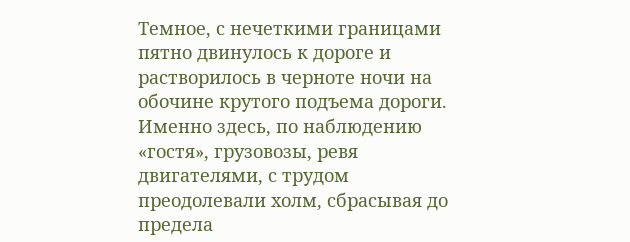Темное, с нечеткими границами пятно двинулось к дороге и растворилось в черноте ночи на обочине крутого подъема дороги. Именно здесь, по наблюдению «гостя», грузовозы, ревя двигателями, с трудом преодолевали холм, сбрасывая до предела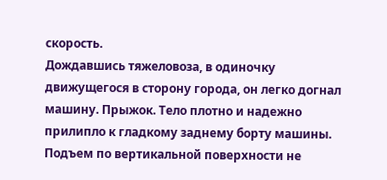скорость.
Дождавшись тяжеловоза, в одиночку движущегося в сторону города, он легко догнал машину. Прыжок. Тело плотно и надежно прилипло к гладкому заднему борту машины. Подъем по вертикальной поверхности не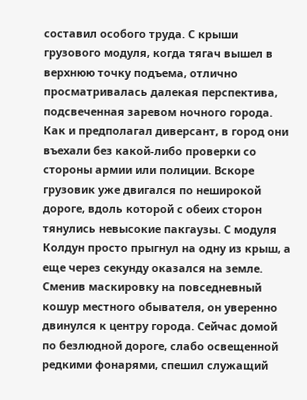составил особого труда. С крыши грузового модуля, когда тягач вышел в верхнюю точку подъема, отлично просматривалась далекая перспектива, подсвеченная заревом ночного города.
Как и предполагал диверсант, в город они въехали без какой-либо проверки со стороны армии или полиции. Вскоре грузовик уже двигался по неширокой дороге, вдоль которой с обеих сторон тянулись невысокие пакгаузы. С модуля Колдун просто прыгнул на одну из крыш, а еще через секунду оказался на земле.
Сменив маскировку на повседневный кошур местного обывателя, он уверенно двинулся к центру города. Сейчас домой по безлюдной дороге, слабо освещенной редкими фонарями, спешил служащий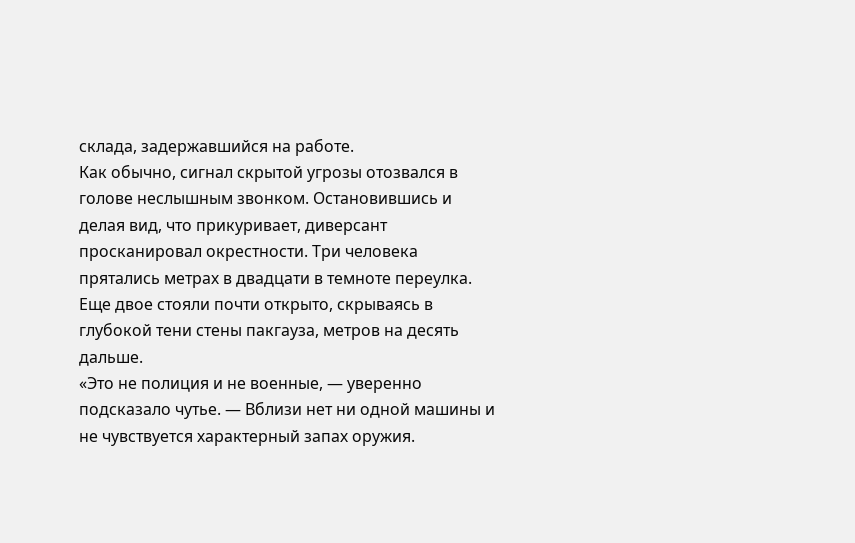склада, задержавшийся на работе.
Как обычно, сигнал скрытой угрозы отозвался в голове неслышным звонком. Остановившись и делая вид, что прикуривает, диверсант просканировал окрестности. Три человека прятались метрах в двадцати в темноте переулка. Еще двое стояли почти открыто, скрываясь в глубокой тени стены пакгауза, метров на десять дальше.
«Это не полиция и не военные, — уверенно подсказало чутье. — Вблизи нет ни одной машины и не чувствуется характерный запах оружия.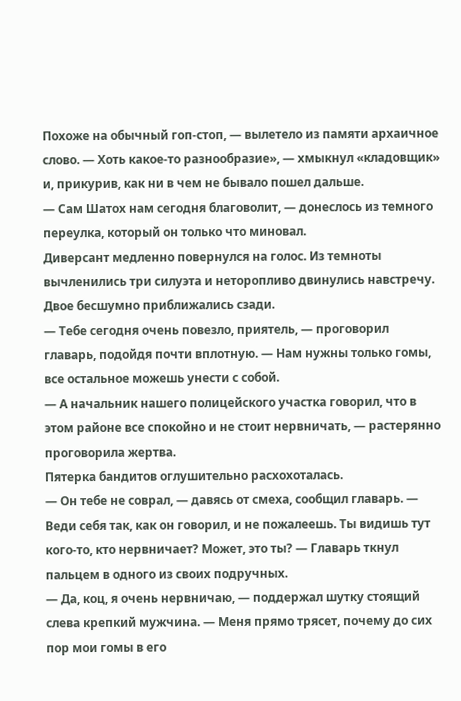Похоже на обычный гоп-стоп, — вылетело из памяти архаичное слово. — Хоть какое-то разнообразие», — хмыкнул «кладовщик» и, прикурив, как ни в чем не бывало пошел дальше.
— Сам Шатох нам сегодня благоволит, — донеслось из темного переулка, который он только что миновал.
Диверсант медленно повернулся на голос. Из темноты вычленились три силуэта и неторопливо двинулись навстречу. Двое бесшумно приближались сзади.
— Тебе сегодня очень повезло, приятель, — проговорил главарь, подойдя почти вплотную. — Нам нужны только гомы, все остальное можешь унести с собой.
— А начальник нашего полицейского участка говорил, что в этом районе все спокойно и не стоит нервничать, — растерянно проговорила жертва.
Пятерка бандитов оглушительно расхохоталась.
— Он тебе не соврал, — давясь от смеха, сообщил главарь. — Веди себя так, как он говорил, и не пожалеешь. Ты видишь тут кого-то, кто нервничает? Может, это ты? — Главарь ткнул пальцем в одного из своих подручных.
— Да, коц, я очень нервничаю, — поддержал шутку стоящий слева крепкий мужчина. — Меня прямо трясет, почему до сих пор мои гомы в его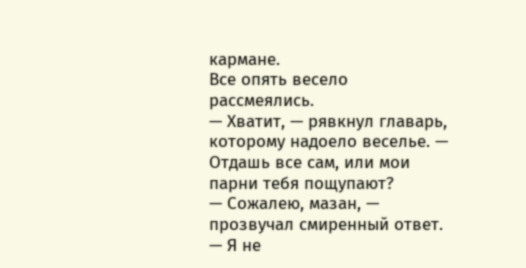кармане.
Все опять весело рассмеялись.
— Хватит, — рявкнул главарь, которому надоело веселье. — Отдашь все сам, или мои парни тебя пощупают?
— Сожалею, мазан, — прозвучал смиренный ответ. — Я не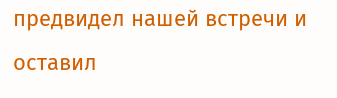предвидел нашей встречи и оставил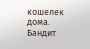кошелек дома.
Бандит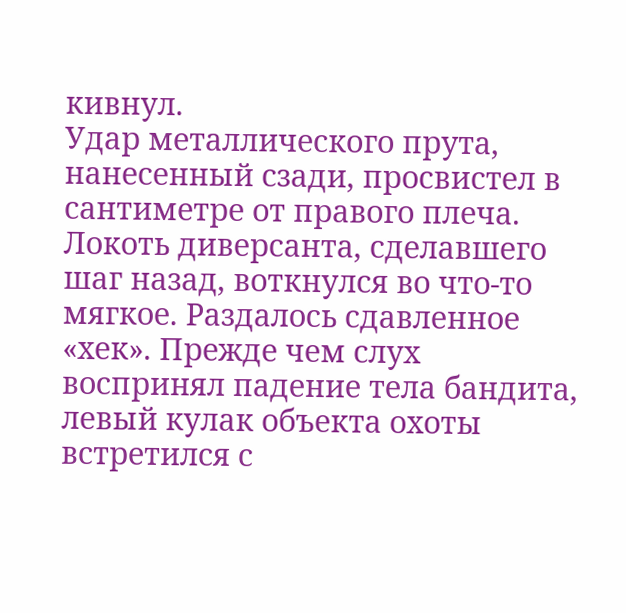кивнул.
Удар металлического прута, нанесенный сзади, просвистел в сантиметре от правого плеча. Локоть диверсанта, сделавшего шаг назад, воткнулся во что-то мягкое. Раздалось сдавленное «хек». Прежде чем слух воспринял падение тела бандита, левый кулак объекта охоты встретился с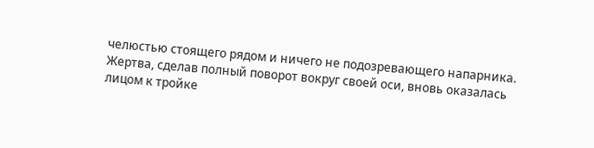челюстью стоящего рядом и ничего не подозревающего напарника. Жертва, сделав полный поворот вокруг своей оси, вновь оказалась лицом к тройке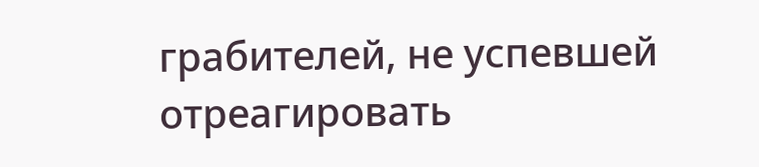грабителей, не успевшей отреагировать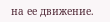на ее движение.